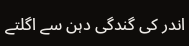اندر کی گندگی دہن سے اگلتے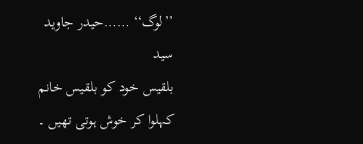’’لوگ‘‘ ……حیدر جاوید سید
بلقیس خود کو بلقیس خانم کہلوا کر خوش ہوتی تھیں ۔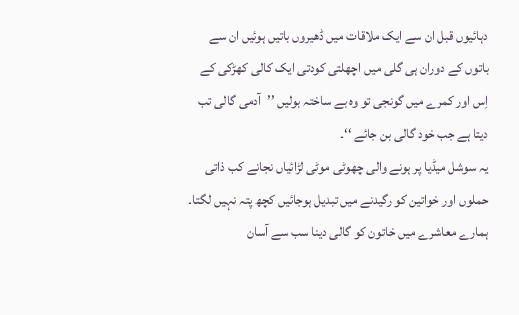دہائیوں قبل ان سے ایک ملاقات میں ڈھیروں باتیں ہوئیں ان سے باتوں کے دوران ہی گلی میں اچھلتی کودتی ایک کالی کھڑکی کے اِس اور کمرے میں گونجی تو وہ بے ساختہ بولیں ’’آدمی گالی تب دیتا ہے جب خود گالی بن جائے ‘‘۔
یہ سوشل میڈیا پر ہونے والی چھوٹی موٹی لڑائیاں نجانے کب ذاتی حملوں اور خواتین کو رگیدنے میں تبدیل ہوجائیں کچھ پتہ نہیں لگتا۔ ہمارے معاشرے میں خاتون کو گالی دینا سب سے آسان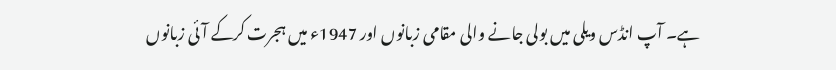ہے۔ آپ انڈس ویلی میں بولی جانے والی مقامی زبانوں اور 1947ء میں ہجرت کرکے آئی زبانوں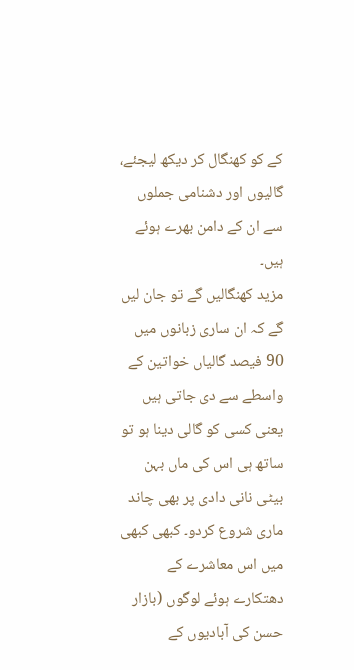کے کو کھنگال کر دیکھ لیجئے، گالیوں اور دشنامی جملوں سے ان کے دامن بھرے ہوئے ہیں۔
مزید کھنگالیں گے تو جان لیں گے کہ ان ساری زبانوں میں 90 فیصد گالیاں خواتین کے واسطے سے دی جاتی ہیں یعنی کسی کو گالی دینا ہو تو ساتھ ہی اس کی ماں بہن بیٹی نانی دادی پر بھی چاند ماری شروع کردو۔ کبھی کبھی میں اس معاشرے کے دھتکارے ہوئے لوگوں (بازار حسن کی آبادیوں کے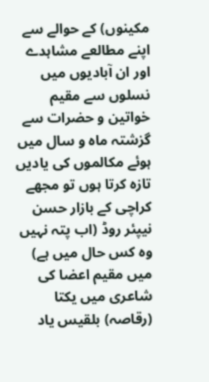مکینوں) کے حوالے سے اپنے مطالعے مشاہدے اور ان آبادیوں میں نسلوں سے مقیم خواتین و حضرات سے گزشتہ ماہ و سال میں ہوئے مکالموں کی یادیں تازہ کرتا ہوں تو مجھے کراچی کے بازار حسن نیپئر روڈ (اب پتہ نہیں وہ کس حال میں ہے) میں مقیم اعضا کی شاعری میں یکتا (رقاصہ) بلقیس یاد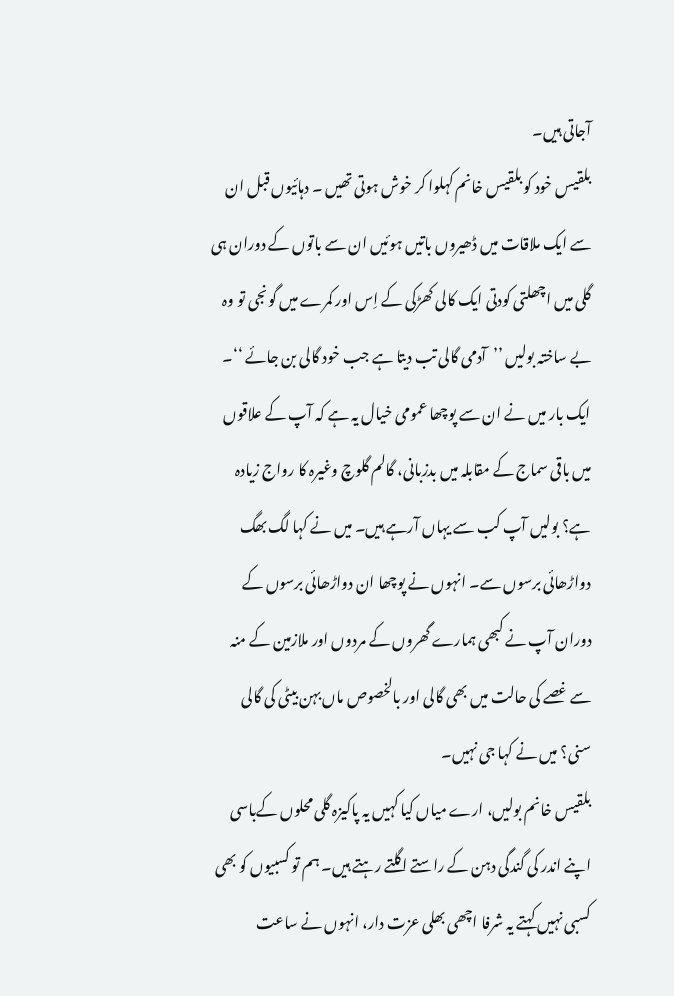آجاتی ہیں۔
بلقیس خود کو بلقیس خانم کہلوا کر خوش ہوتی تھیں ۔ دہائیوں قبل ان سے ایک ملاقات میں ڈھیروں باتیں ہوئیں ان سے باتوں کے دوران ہی گلی میں اچھلتی کودتی ایک کالی کھڑکی کے اِس اور کمرے میں گونجی تو وہ بے ساختہ بولیں ’’آدمی گالی تب دیتا ہے جب خود گالی بن جائے ‘‘۔
ایک بار میں نے ان سے پوچھا عمومی خیال یہ ہے کہ آپ کے علاقوں میں باقی سماج کے مقابلہ میں بدزبانی، گالم گلوچ وغیرہ کا رواج زیادہ ہے؟ بولیں آپ کب سے یہاں آرہے ہیں۔ میں نے کہا لگ بھگ دواڑھائی برسوں سے۔ انہوں نے پوچھا ان دواڑھائی برسوں کے دوران آپ نے کبھی ہمارے گھروں کے مردوں اور ملازمین کے منہ سے غصے کی حالت میں بھی گالی اور بالخصوص ماں بہن بیٹی کی گالی سنی؟ میں نے کہا جی نہیں۔
بلقیس خانم بولیں، ارے میاں کیا کہیں یہ پاکیزہ گلی محلوں کےباسی اپنے اندر کی گندگی دہن کے راستے اگلتے رہتے ہیں۔ ہم تو کسبیوں کو بھی کسبی نہیں کہتے یہ شرفا اچھی بھلی عزت دار، انہوں نے ساعت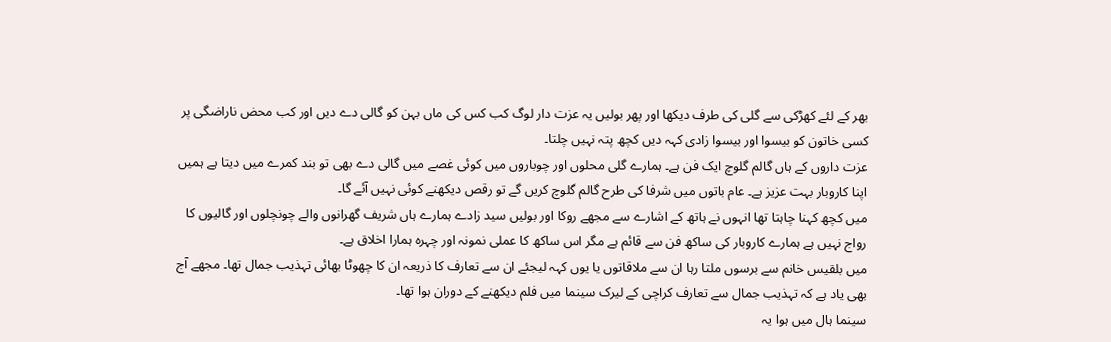بھر کے لئے کھڑکی سے گلی کی طرف دیکھا اور پھر بولیں یہ عزت دار لوگ کب کس کی ماں بہن کو گالی دے دیں اور کب محض ناراضگی پر کسی خاتون کو بیسوا اور بیسوا زادی کہہ دیں کچھ پتہ نہیں چلتا۔
عزت داروں کے ہاں گالم گلوچ ایک فن ہے۔ ہمارے گلی محلوں اور چوباروں میں کوئی غصے میں گالی دے بھی تو بند کمرے میں دیتا ہے ہمیں اپنا کاروبار بہت عزیز ہے۔ عام باتوں میں شرفا کی طرح گالم گلوچ کریں گے تو رقص دیکھنے کوئی نہیں آئے گا۔
میں کچھ کہنا چاہتا تھا انہوں نے ہاتھ کے اشارے سے مجھے روکا اور بولیں سید زادے ہمارے ہاں شریف گھرانوں والے چونچلوں اور گالیوں کا رواج نہیں ہے ہمارے کاروبار کی ساکھ فن سے قائم ہے مگر اس ساکھ کا عملی نمونہ اور چہرہ ہمارا اخلاق ہے۔
میں بلقیس خانم سے برسوں ملتا رہا ان سے ملاقاتوں یا یوں کہہ لیجئے ان سے تعارف کا ذریعہ ان کا چھوٹا بھائی تہذیب جمال تھا۔ مجھے آج بھی یاد ہے کہ تہذیب جمال سے تعارف کراچی کے لیرک سینما میں فلم دیکھنے کے دوران ہوا تھا۔
سینما ہال میں ہوا یہ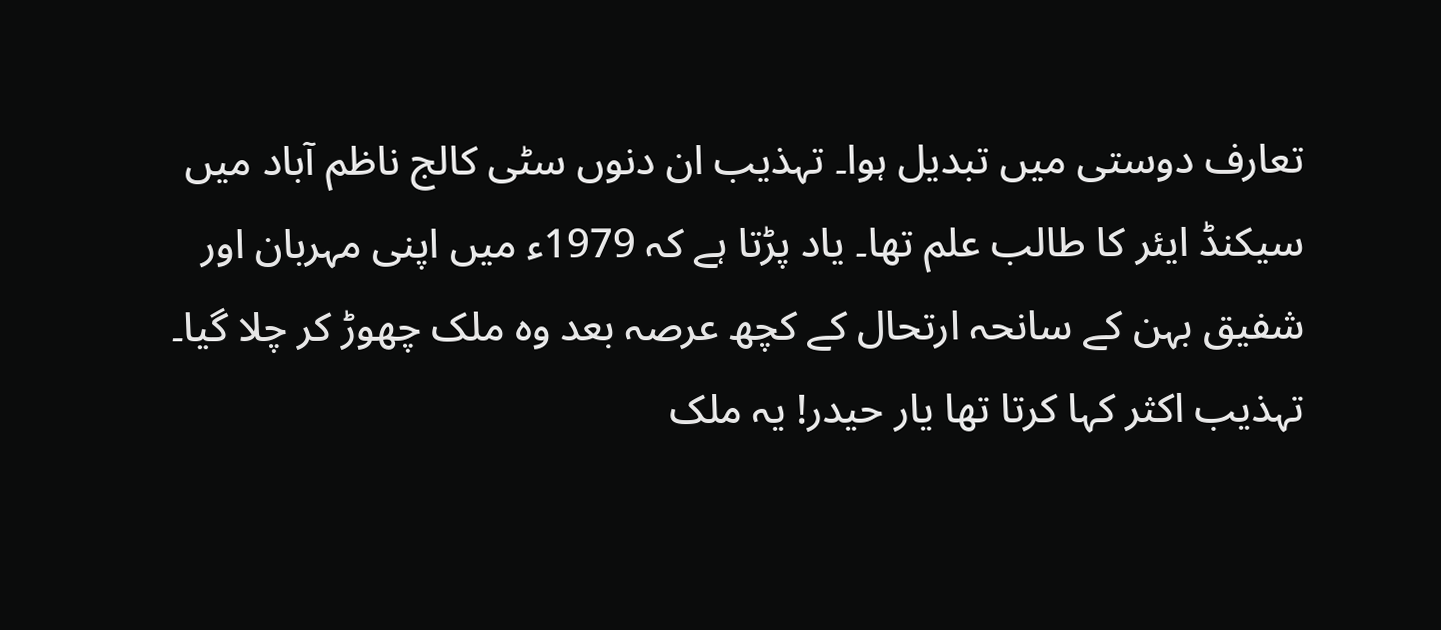تعارف دوستی میں تبدیل ہوا۔ تہذیب ان دنوں سٹی کالج ناظم آباد میں سیکنڈ ایئر کا طالب علم تھا۔ یاد پڑتا ہے کہ 1979ء میں اپنی مہربان اور شفیق بہن کے سانحہ ارتحال کے کچھ عرصہ بعد وہ ملک چھوڑ کر چلا گیا۔
تہذیب اکثر کہا کرتا تھا یار حیدر! یہ ملک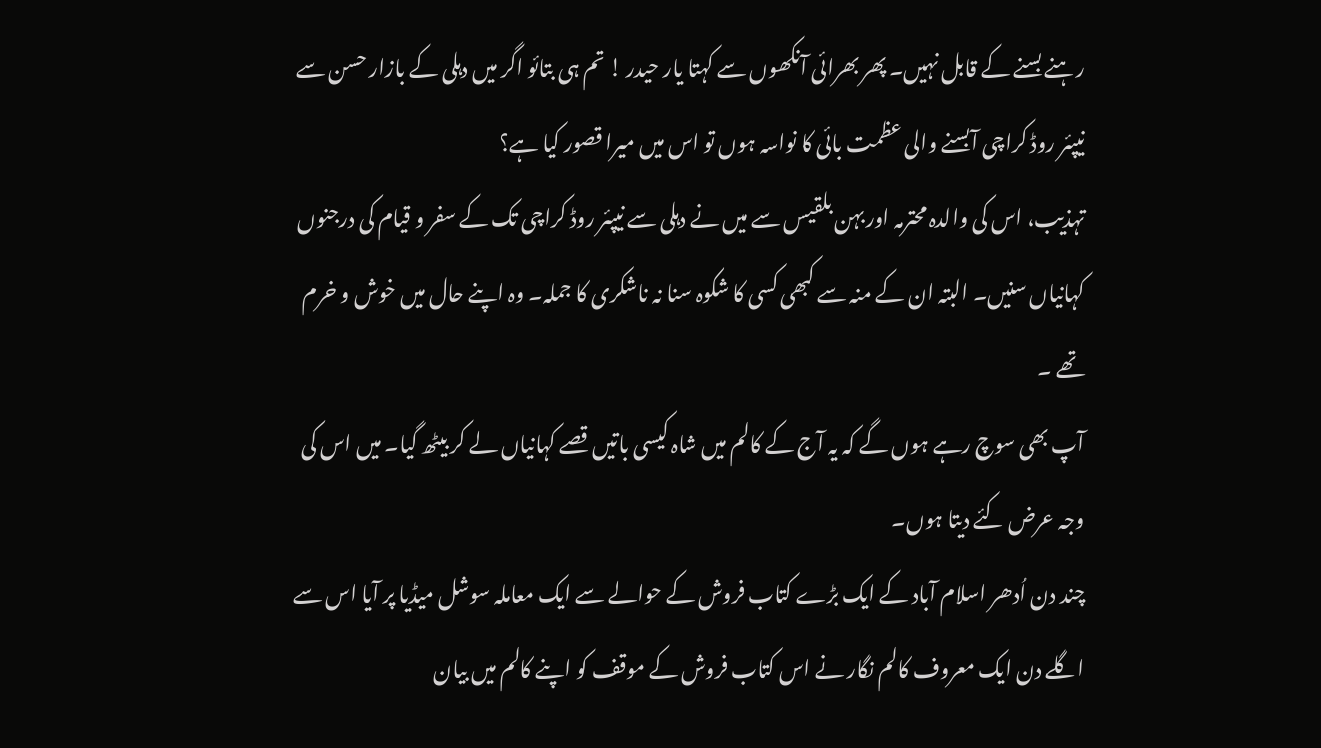رہنے بسنے کے قابل نہیں۔ پھر بھرائی آنکھوں سے کہتا یار حیدر ! تم ہی بتائو اگر میں دہلی کے بازار حسن سے نیپئر روڈ کراچی آبسنے والی عظمت بائی کا نواسہ ہوں تو اس میں میرا قصور کیا ہے؟
تہذیب، اس کی والدہ محترمہ اور بہن بلقیس سے میں نے دہلی سے نیپئر روڈ کراچی تک کے سفر و قیام کی درجنوں کہانیاں سنیں۔ البتہ ان کے منہ سے کبھی کسی کا شکوہ سنا نہ ناشکری کا جملہ۔ وہ اپنے حال میں خوش و خرم تھے ۔
آپ بھی سوچ رہے ہوں گے کہ یہ آج کے کالم میں شاہ کیسی باتیں قصے کہانیاں لے کر بیٹھ گیا۔ میں اس کی وجہ عرض کئے دیتا ہوں۔
چند دن اُدھر اسلام آباد کے ایک بڑے کتاب فروش کے حوالے سے ایک معاملہ سوشل میڈیا پر آیا اس سے اگلے دن ایک معروف کالم نگار نے اس کتاب فروش کے موقف کو اپنے کالم میں بیان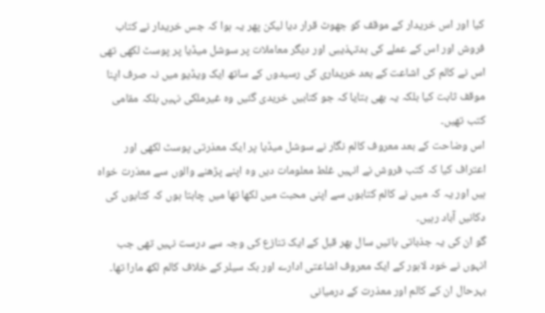کیا اور اس خریدار کے موقف کو جھوٹ قرار دیا لیکن پھر یہ ہوا کہ جس خریدار نے کتاب فروش اور اس کے عملے کی بدتہذیبی اور دیگر معاملات پر سوشل میڈیا پر پوسٹ لکھی تھی اس نے کالم کی اشاعت کے بعد خریداری کی رسیدوں کے ساتھ ایک ویڈیو میں نہ صرف اپنا موقف ثابت کیا بلکہ یہ بھی بتایا کہ جو کتابیں خریدی گئیں وہ غیرملکی نہیں بلکہ مقامی کتب تھیں۔
اس وضاحت کے بعد معروف کالم نگار نے سوشل میڈیا پر ایک معذرتی پوسٹ لکھی اور اعتراف کیا کہ کتب فروش نے انہیں غلط معلومات دیں وہ اپنے پڑھنے والوں سے معذرت خواہ ہیں اور یہ کہ میں نے کالم کتابوں سے اپنی محبت میں لکھا تھا میں چاہتا ہوں کہ کتابوں کی دکانیں آباد رہیں۔
گو ان کی یہ جذباتی باتیں سال بھر قبل کے ایک تنازع کی وجہ سے درست نہیں تھی جب انہوں نے خود لاہور کے ایک معروف اشاعتی ادارے اور بک سیلر کے خلاف کالم لکھ مارا تھا۔
بہرحال ان کے کالم اور معذرت کے درمیانی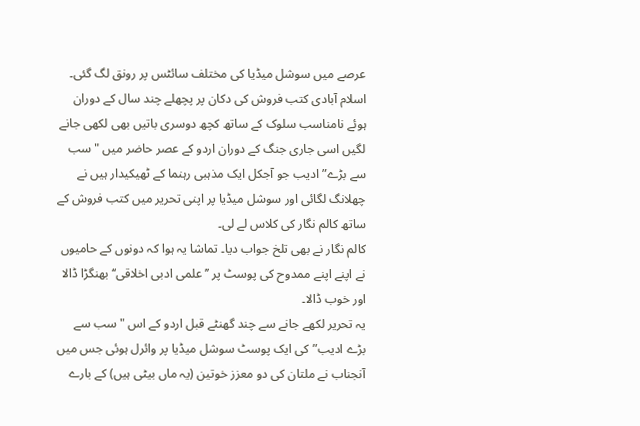عرصے میں سوشل میڈیا کی مختلف سائٹس پر رونق لگ گئی۔ اسلام آبادی کتب فروش کی دکان پر پچھلے چند سال کے دوران ہوئے نامناسب سلوک کے ساتھ کچھ دوسری باتیں بھی لکھی جانے لگیں اسی جاری جنگ کے دوران اردو کے عصر حاضر میں "سب سے بڑے” ادیب جو آجکل ایک مذہبی رہنما کے ٹھیکیدار ہیں نے چھلانگ لگائی اور سوشل میڈیا پر اپنی تحریر میں کتب فروش کے ساتھ کالم نگار کی کلاس لے لی۔
کالم نگار نے بھی تلخ جواب دیا۔ تماشا یہ ہوا کہ دونوں کے حامیوں نے اپنے اپنے ممدوح کی پوسٹ پر ’’علمی ادبی اخلاقی‘‘ بھنگڑا ڈالا اور خوب ڈالا۔
یہ تحریر لکھے جانے سے چند گھنٹے قبل اردو کے اس "سب سے بڑے ادیب” کی ایک پوسٹ سوشل میڈیا پر وائرل ہوئی جس میں آنجناب نے ملتان کی دو معزز خوتین (یہ ماں بیٹی ہیں) کے بارے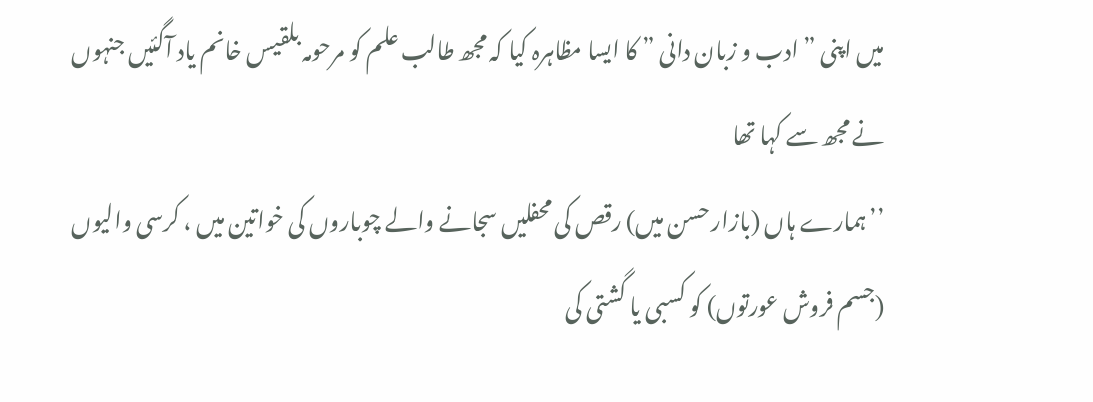میں اپنی ” ادب و زبان دانی ” کا ایسا مظاہرہ کیا کہ مجھ طالب علم کو مرحومہ بلقیس خانم یاد آگئیں جنہوں نے مجھ سے کہا تھا
’’ہمارے ہاں (بازار حسن میں) رقص کی محفلیں سجانے والے چوباروں کی خواتین میں ، کرسی والیوں (جسم فروش عورتوں) کو کسبی یا گشتی کی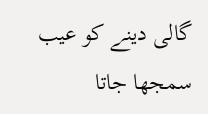گالی دینے کو عیب سمجھا جاتا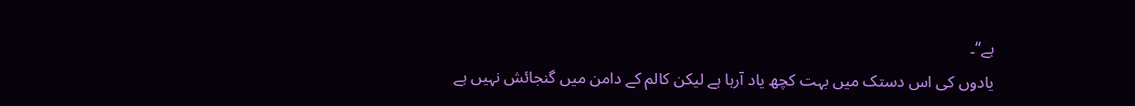ہے‘‘۔
یادوں کی اس دستک میں بہت کچھ یاد آرہا ہے لیکن کالم کے دامن میں گنجائش نہیں ہے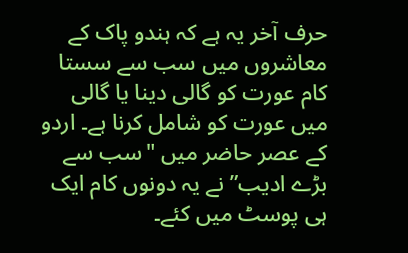حرف آخر یہ ہے کہ ہندو پاک کے معاشروں میں سب سے سستا کام عورت کو گالی دینا یا گالی میں عورت کو شامل کرنا ہے۔ اردو کے عصر حاضر میں "سب سے بڑے ادیب” نے یہ دونوں کام ایک ہی پوسٹ میں کئے۔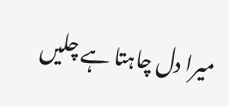میرا دل چاہتا ہے چلیں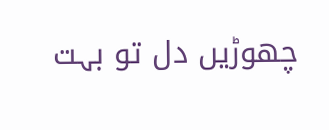چھوڑیں دل تو بہت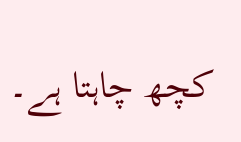کچھ چاہتا ہے۔